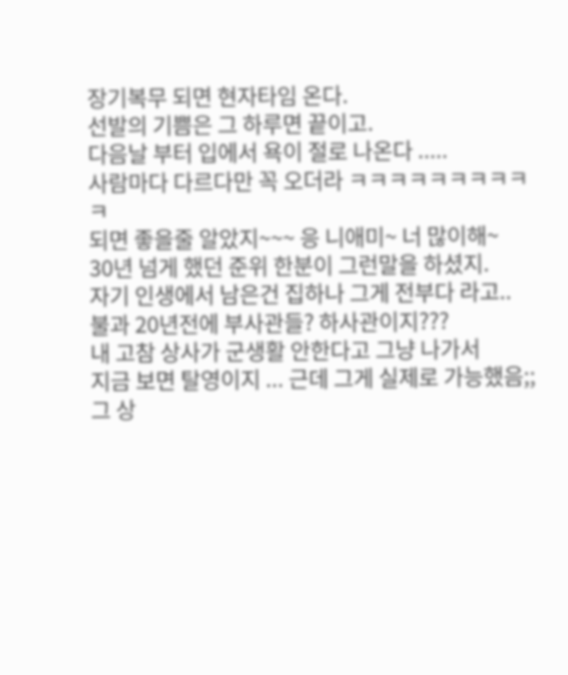장기복무 되면 현자타임 온다.
선발의 기쁨은 그 하루면 끝이고.
다음날 부터 입에서 욕이 절로 나온다 .....
사람마다 다르다만 꼭 오더라 ㅋㅋㅋㅋㅋㅋㅋㅋㅋㅋ
되면 좋을줄 알았지~~~ 응 니애미~ 너 많이해~
30년 넘게 했던 준위 한분이 그런말을 하셨지.
자기 인생에서 남은건 집하나 그게 전부다 라고..
불과 20년전에 부사관들? 하사관이지???
내 고참 상사가 군생활 안한다고 그냥 나가서
지금 보면 탈영이지 ... 근데 그게 실제로 가능했음;;
그 상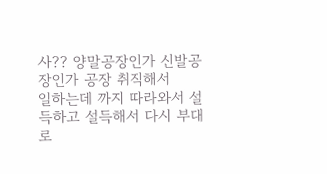사?? 양말공장인가 신발공장인가 공장 취직해서
일하는데 까지 따라와서 설득하고 설득해서 다시 부대로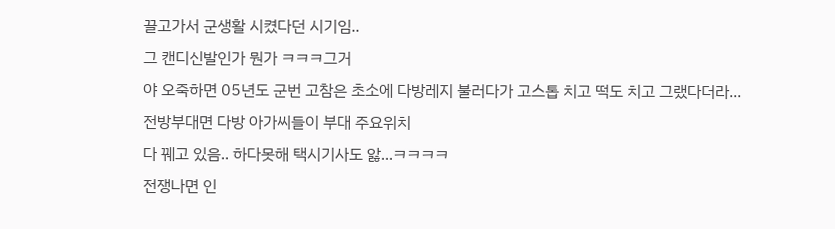끌고가서 군생활 시켰다던 시기임..
그 캔디신발인가 뭔가 ㅋㅋㅋ그거
야 오죽하면 05년도 군번 고참은 초소에 다방레지 불러다가 고스톱 치고 떡도 치고 그랬다더라...
전방부대면 다방 아가씨들이 부대 주요위치
다 꿰고 있음.. 하다못해 택시기사도 앓...ㅋㅋㅋㅋ
전쟁나면 인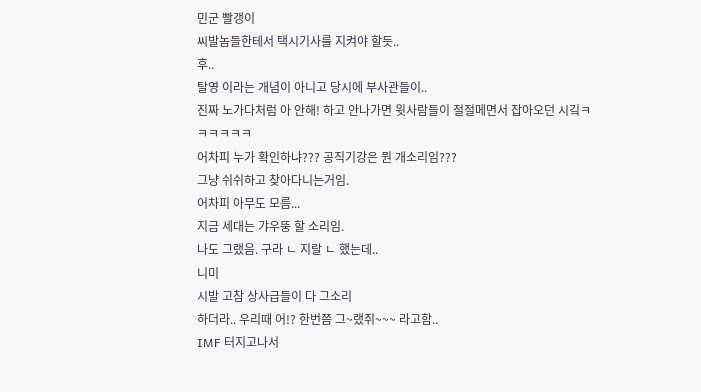민군 빨갱이
씨발놈들한테서 택시기사를 지켜야 할듯..
후..
탈영 이라는 개념이 아니고 당시에 부사관들이..
진짜 노가다처럼 아 안해! 하고 안나가면 윗사람들이 절절메면서 잡아오던 시깈ㅋㅋㅋㅋㅋㅋ
어차피 누가 확인하냐??? 공직기강은 뭔 개소리임???
그냥 쉬쉬하고 찾아다니는거임.
어차피 아무도 모름...
지금 세대는 갸우뚱 할 소리임.
나도 그랬음. 구라 ㄴ 지랄 ㄴ 했는데..
니미
시발 고참 상사급들이 다 그소리
하더라.. 우리때 어!? 한번쯤 그~랬쥐~~~ 라고함..
IMF 터지고나서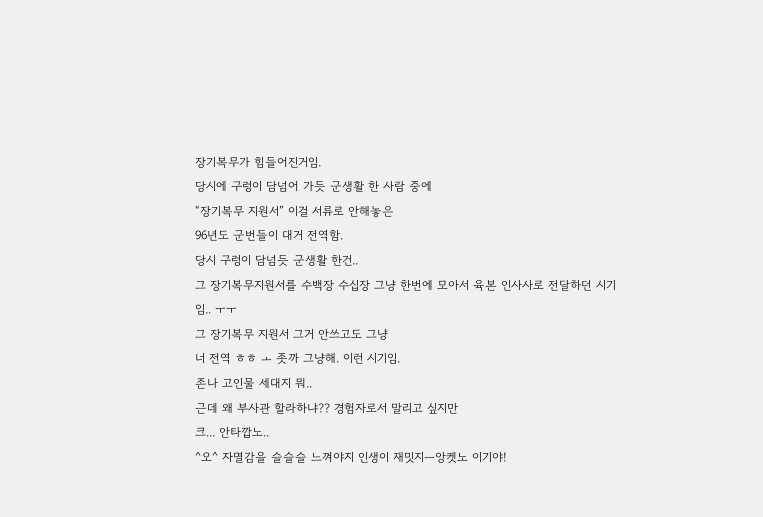장기복무가 힘들어진거임.
당시에 구렁이 담넘어 가듯 군생활 한 사람 중에
“장기복무 지원서” 이걸 서류로 안해놓은
96년도 군번들이 대거 전역함.
당시 구렁이 담넘듯 군생활 한건..
그 장기복무지원서를 수백장 수십장 그냥 한번에 모아서 육본 인사사로 전달하던 시기임.. ㅜㅜ
그 장기복무 지원서 그거 안쓰고도 그냥
너 전역 ㅎㅎ ㅗ 좃까 그냥해. 이런 시기임.
존나 고인물 세대지 뭐..
근데 왜 부사관 할라하냐?? 경험자로서 말리고 싶지만
크... 안타깝노..
^오^ 자멸감을 슬슬슬 느껴야지 인생이 재밋지ㅡ앙켓노 이기야!